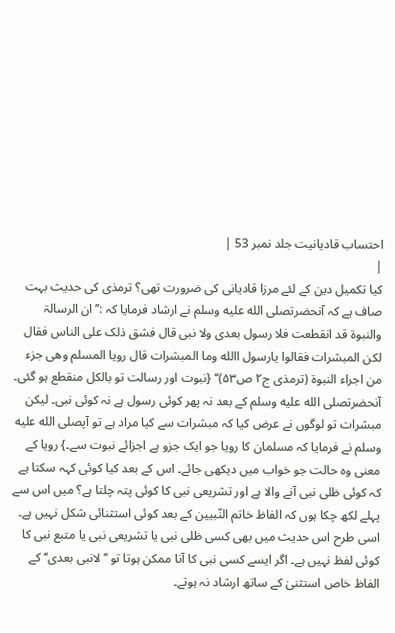احتساب قادیانیت جلد نمبر 53 |
|
کیا تکمیل دین کے لئے مرزا قادیانی کی ضرورت تھی؟ ترمذی کی حدیث بہت صاف ہے کہ آنحضرتصلى الله عليه وسلم نے ارشاد فرمایا کہ :’’ان الرسالۃ والنبوۃ قد انقطعت فلا رسول بعدی ولا نبی قال فشق ذلک علی الناس فقال لکن المبشرات فقالوا یارسول االله وما المبشرات قال رویا المسلم وھی جزء من اجراء النبوۃ (ترمذی ج۲ ص۵۳)‘‘ {نبوت اور رسالت تو بالکل منقطع ہو گئی۔ آنحضرتصلى الله عليه وسلم کے بعد نہ پھر کوئی رسول ہے نہ کوئی نبی۔ لیکن مبشرات تو لوگوں نے عرض کیا کہ مبشرات سے کیا مراد ہے تو آپصلى الله عليه وسلم نے فرمایا کہ مسلمان کا رویا جو ایک جزو ہے اجزائے نبوت سے۔} رویا کے معنی وہ حالت جو خواب میں دیکھی جائے۔ اس کے بعد کیا کوئی کہہ سکتا ہے کہ کوئی ظلی نبی آنے والا ہے اور تشریعی نبی کا کوئی پتہ چلتا ہے؟ میں اس سے پہلے لکھ چکا ہوں کہ الفاظ خاتم النّبیین کے بعد کوئی استثنائی شکل نہیں ہے۔ اسی طرح اس حدیث میں بھی کسی ظلی نبی یا تشریعی نبی یا متبع نبی کا کوئی لفظ نہیں ہے۔ اگر ایسے کسی نبی کا آنا ممکن ہوتا تو ’’لانبی بعدی‘‘ کے الفاظ خاص استثنیٰ کے ساتھ ارشاد نہ ہوتے۔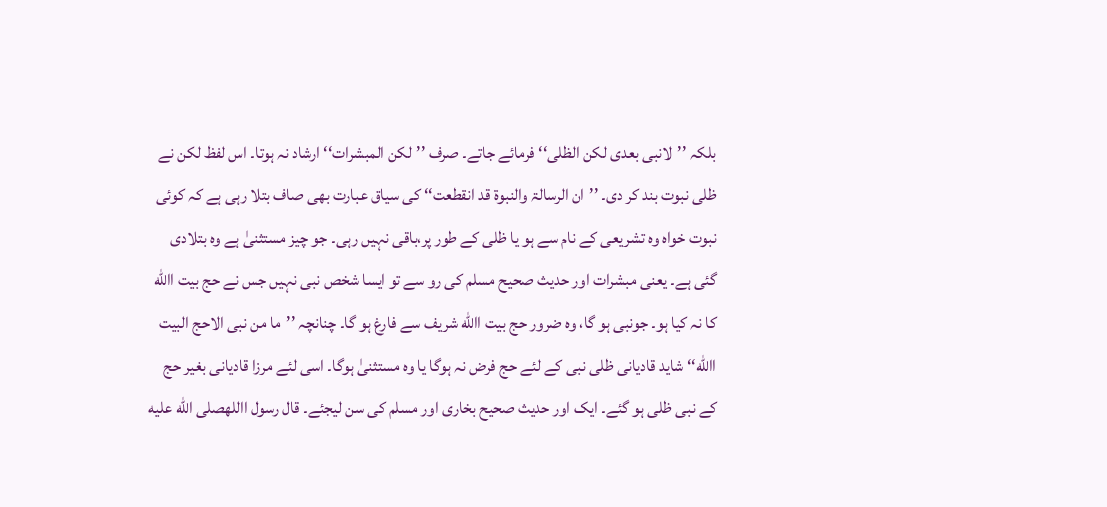بلکہ ’’لانبی بعدی لکن الظلی‘‘ فرمائے جاتے۔ صرف ’’لکن المبشرات‘‘ ارشاد نہ ہوتا۔ اس لفظ لکن نے ظلی نبوت بند کر دی۔ ’’ان الرسالۃ والنبوۃ قد انقطعت‘‘ کی سیاق عبارت بھی صاف بتلا رہی ہے کہ کوئی نبوت خواہ وہ تشریعی کے نام سے ہو یا ظلی کے طور پر،باقی نہیں رہی۔ جو چیز مستثنیٰ ہے وہ بتلادی گئی ہے۔ یعنی مبشرات اور حدیث صحیح مسلم کی رو سے تو ایسا شخص نبی نہیں جس نے حج بیت االله کا نہ کیا ہو۔ جونبی ہو گا، وہ ضرور حج بیت االله شریف سے فارغ ہو گا۔ چنانچہ ’’ما من نبی الاحج البیت االله‘‘ شاید قادیانی ظلی نبی کے لئے حج فرض نہ ہوگا یا وہ مستثنیٰ ہوگا۔ اسی لئے مرزا قادیانی بغیر حج کے نبی ظلی ہو گئے۔ ایک اور حدیث صحیح بخاری اور مسلم کی سن لیجئے۔ قال رسول االلهصلى الله عليه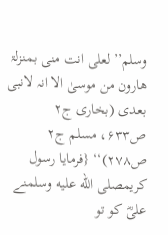وسلم’’لعلی انت منی بمنزلۃ ھارون من موسیٰ الا انہ لانبی بعدی (بخاری ج۲ ص۶۳۳، مسلم ج۲ ص۲۷۸)‘‘ {فرمایا رسول کریمصلى الله عليه وسلمنے علیؓ کو تو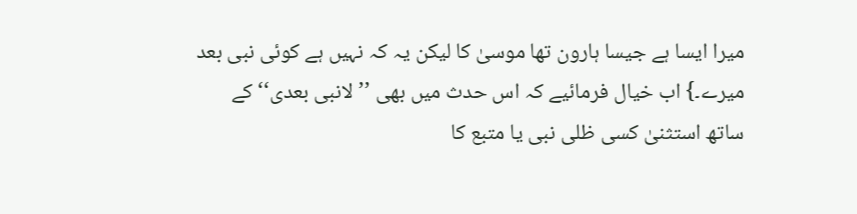میرا ایسا ہے جیسا ہارون تھا موسیٰ کا لیکن یہ کہ نہیں ہے کوئی نبی بعد میرے۔} اب خیال فرمائیے کہ اس حدث میں بھی ’’لانبی بعدی‘‘ کے ساتھ استثنیٰ کسی ظلی نبی یا متبع کا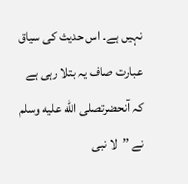نہیں ہے۔ اس حدیث کی سیاق عبارت صاف یہ بتلا رہی ہے کہ آنحضرتصلى الله عليه وسلم نے ’’لا نبی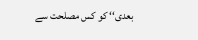بعدی‘‘ کو کس مصلحت سے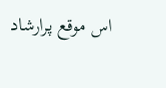اس موقع پرارشاد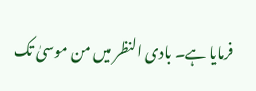فرمایا ہے۔ بادی النظر میں من موسیٰ تک